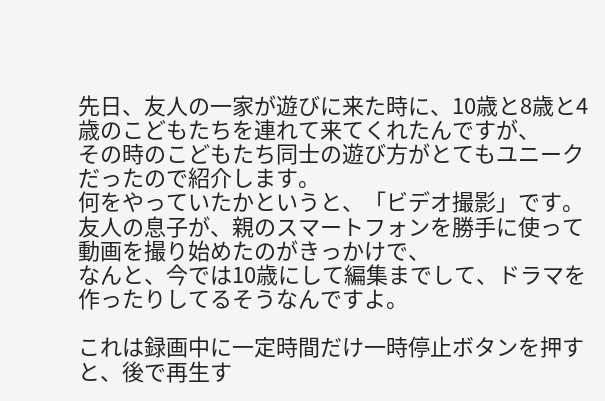先日、友人の一家が遊びに来た時に、10歳と8歳と4歳のこどもたちを連れて来てくれたんですが、
その時のこどもたち同士の遊び方がとてもユニークだったので紹介します。
何をやっていたかというと、「ビデオ撮影」です。
友人の息子が、親のスマートフォンを勝手に使って動画を撮り始めたのがきっかけで、
なんと、今では10歳にして編集までして、ドラマを作ったりしてるそうなんですよ。

これは録画中に一定時間だけ一時停止ボタンを押すと、後で再生す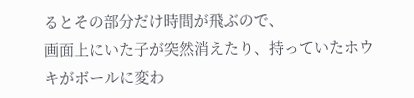るとその部分だけ時間が飛ぶので、
画面上にいた子が突然消えたり、持っていたホウキがボールに変わ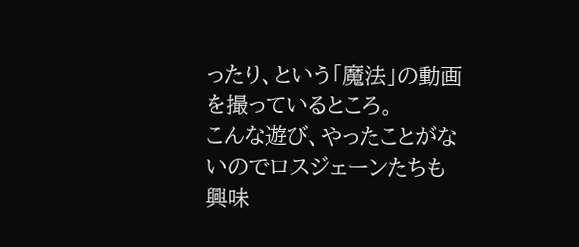ったり、という「魔法」の動画を撮っているところ。
こんな遊び、やったことがないのでロスジェーンたちも興味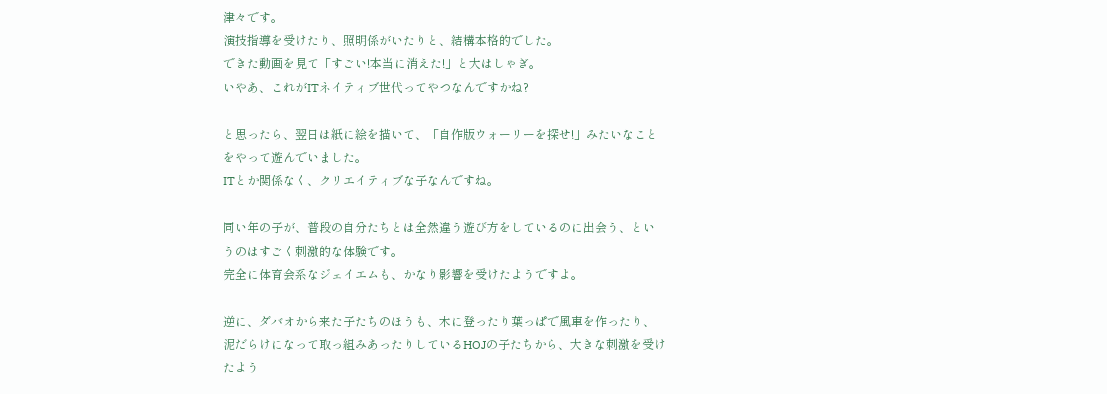津々です。
演技指導を受けたり、照明係がいたりと、結構本格的でした。
できた動画を見て「すごい!本当に消えた!」と大はしゃぎ。
いやあ、これがITネイティブ世代ってやつなんですかね?

と思ったら、翌日は紙に絵を描いて、「自作版ウォーリーを探せ!」みたいなことをやって遊んでいました。
ITとか関係なく、クリエイティブな子なんですね。

同い年の子が、普段の自分たちとは全然違う遊び方をしているのに出会う、というのはすごく刺激的な体験です。
完全に体育会系なジェイエムも、かなり影響を受けたようですよ。

逆に、ダバオから来た子たちのほうも、木に登ったり葉っぱで風車を作ったり、
泥だらけになって取っ組みあったりしているHOJの子たちから、大きな刺激を受けたよう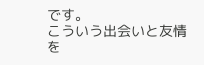です。
こういう出会いと友情を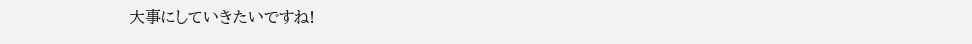大事にしていきたいですね!